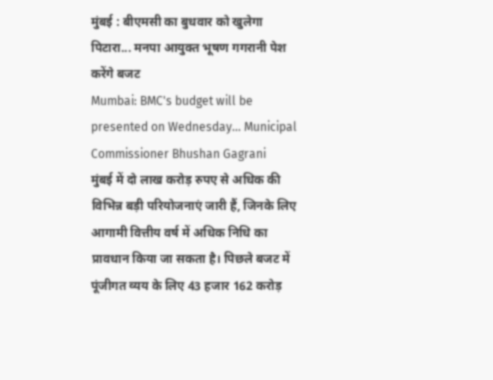मुंबई : बीएमसी का बुधवार को खुलेगा पिटारा... मनपा आयुक्त भूषण गगरानी पेश करेंगे बजट
Mumbai: BMC's budget will be presented on Wednesday... Municipal Commissioner Bhushan Gagrani
मुंबई में दो लाख करोड़ रुपए से अधिक की विभिन्न बड़ी परियोजनाएं जारी हैं, जिनके लिए आगामी वित्तीय वर्ष में अधिक निधि का प्रावधान किया जा सकता है। पिछले बजट में पूंजीगत व्यय के लिए 43 हजार 162 करोड़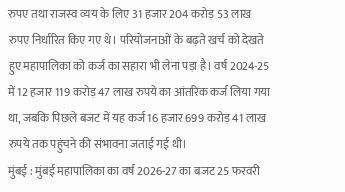रुपए तथा राजस्व व्यय के लिए 31 हजार 204 करोड़ 53 लाख रुपए निर्धारित किए गए थे। परियोजनाओं के बढ़ते खर्च को देखते हुए महापालिका को कर्ज का सहारा भी लेना पड़ा है। वर्ष 2024-25 में 12 हजार 119 करोड़ 47 लाख रुपये का आंतरिक कर्ज लिया गया था, जबकि पिछले बजट में यह कर्ज 16 हजार 699 करोड़ 41 लाख रुपये तक पहुंचने की संभावना जताई गई थी।
मुंबई : मुंबई महापालिका का वर्ष 2026-27 का बजट 25 फरवरी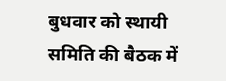बुधवार को स्थायी समिति की बैठक में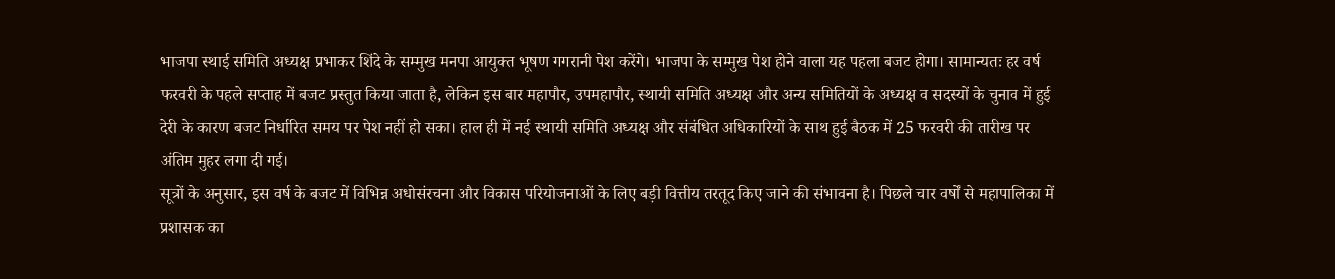भाजपा स्थाई समिति अध्यक्ष प्रभाकर शिंदे के सम्मुख मनपा आयुक्त भूषण गगरानी पेश करेंगे। भाजपा के सम्मुख पेश होने वाला यह पहला बजट होगा। सामान्यतः हर वर्ष फरवरी के पहले सप्ताह में बजट प्रस्तुत किया जाता है, लेकिन इस बार महापौर, उपमहापौर, स्थायी समिति अध्यक्ष और अन्य समितियों के अध्यक्ष व सदस्यों के चुनाव में हुई देरी के कारण बजट निर्धारित समय पर पेश नहीं हो सका। हाल ही में नई स्थायी समिति अध्यक्ष और संबंधित अधिकारियों के साथ हुई बैठक में 25 फरवरी की तारीख पर अंतिम मुहर लगा दी गई।
सूत्रों के अनुसार, इस वर्ष के बजट में विभिन्न अधोसंरचना और विकास परियोजनाओं के लिए बड़ी वित्तीय तरतूद किए जाने की संभावना है। पिछले चार वर्षों से महापालिका में प्रशासक का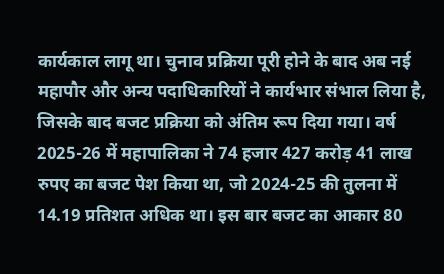कार्यकाल लागू था। चुनाव प्रक्रिया पूरी होने के बाद अब नई महापौर और अन्य पदाधिकारियों ने कार्यभार संभाल लिया है, जिसके बाद बजट प्रक्रिया को अंतिम रूप दिया गया। वर्ष 2025-26 में महापालिका ने 74 हजार 427 करोड़ 41 लाख रुपए का बजट पेश किया था, जो 2024-25 की तुलना में 14.19 प्रतिशत अधिक था। इस बार बजट का आकार 80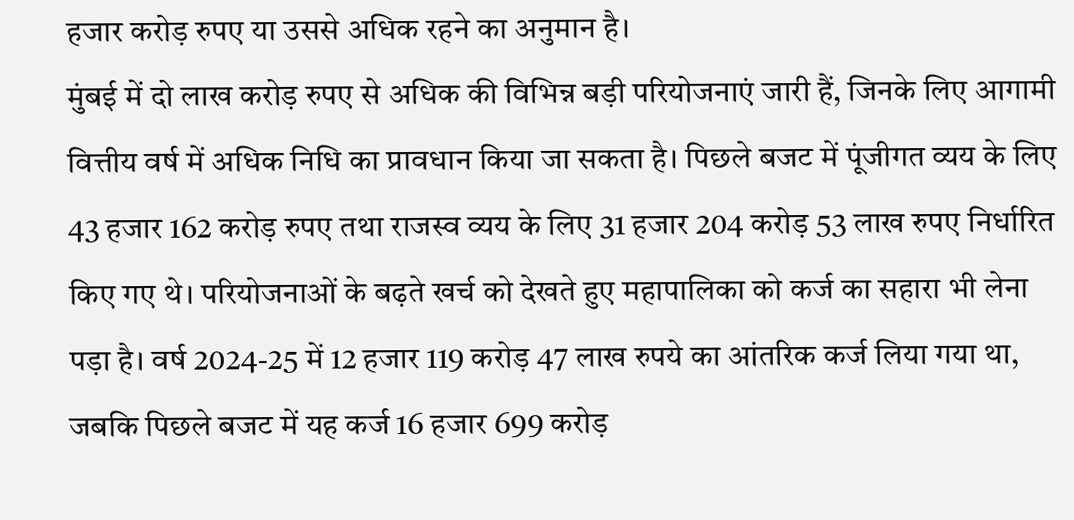हजार करोड़ रुपए या उससे अधिक रहने का अनुमान है।
मुंबई में दो लाख करोड़ रुपए से अधिक की विभिन्न बड़ी परियोजनाएं जारी हैं, जिनके लिए आगामी वित्तीय वर्ष में अधिक निधि का प्रावधान किया जा सकता है। पिछले बजट में पूंजीगत व्यय के लिए 43 हजार 162 करोड़ रुपए तथा राजस्व व्यय के लिए 31 हजार 204 करोड़ 53 लाख रुपए निर्धारित किए गए थे। परियोजनाओं के बढ़ते खर्च को देखते हुए महापालिका को कर्ज का सहारा भी लेना पड़ा है। वर्ष 2024-25 में 12 हजार 119 करोड़ 47 लाख रुपये का आंतरिक कर्ज लिया गया था, जबकि पिछले बजट में यह कर्ज 16 हजार 699 करोड़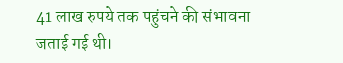41 लाख रुपये तक पहुंचने की संभावना जताई गई थी।